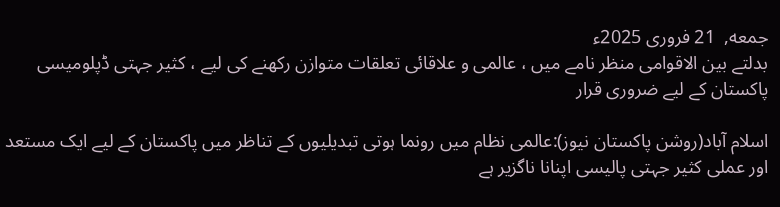جمعه,  21 فروری 2025ء
بدلتے بین الاقوامی منظر نامے میں ، عالمی و علاقائی تعلقات متوازن رکھنے کی لیے ، کثیر جہتی ڈپلومیسی پاکستان کے لیے ضروری قرار

اسلام آباد(روشن پاکستان نیوز):عالمی نظام میں رونما ہوتی تبدیلیوں کے تناظر میں پاکستان کے لیے ایک مستعد اور عملی کثیر جہتی پالیسی اپنانا ناگزیر ہے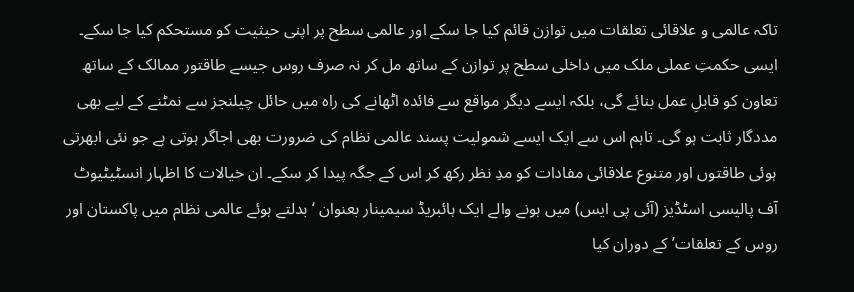تاکہ عالمی و علاقائی تعلقات میں توازن قائم کیا جا سکے اور عالمی سطح پر اپنی حیثیت کو مستحکم کیا جا سکے۔ ایسی حکمتِ عملی ملک میں داخلی سطح پر توازن کے ساتھ مل کر نہ صرف روس جیسے طاقتور ممالک کے ساتھ تعاون کو قابلِ عمل بنائے گی، بلکہ ایسے دیگر مواقع سے فائدہ اٹھانے کی راہ میں حائل چیلنجز سے نمٹنے کے لیے بھی مددگار ثابت ہو گی۔ تاہم اس سے ایک ایسے شمولیت پسند عالمی نظام کی ضرورت بھی اجاگر ہوتی ہے جو نئی ابھرتی ہوئی طاقتوں اور متنوع علاقائی مفادات کو مدِ نظر رکھ کر اس کے جگہ پیدا کر سکے۔ ان خیالات کا اظہار انسٹیٹیوٹ آف پالیسی اسٹڈیز (آئی پی ایس) میں ہونے والے ایک ہائبریڈ سیمینار بعنوان ‘بدلتے ہوئے عالمی نظام میں پاکستان اور روس کے تعلقات’ کے دوران کیا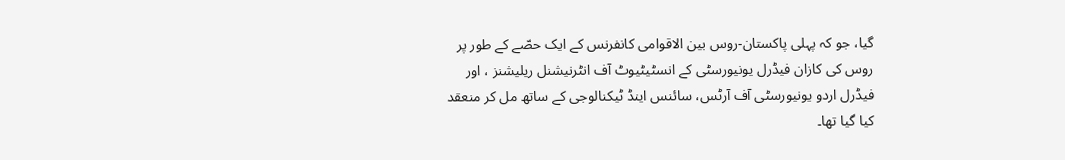گیا، جو کہ پہلی پاکستان-روس بین الاقوامی کانفرنس کے ایک حصّے کے طور پر روس کی کازان فیڈرل یونیورسٹی کے انسٹیٹیوٹ آف انٹرنیشنل ریلیشنز ، اور فیڈرل اردو یونیورسٹی آف آرٹس، سائنس اینڈ ٹیکنالوجی کے ساتھ مل کر منعقد کیا گیا تھا۔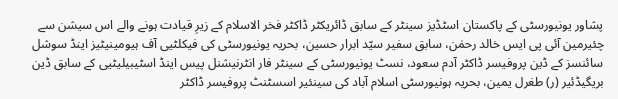پشاور یونیورسٹی کے پاکستان اسٹڈیز سینٹر کے سابق ڈائریکٹر ڈاکٹر فخر الاسلام کے زیرِ قیادت ہونے والے اس سیشن سے چئیرمین آئی پی ایس خالد رحمٰن، سابق سفیر سیّد ابرار حسین، بحریہ یونیورسٹی کی فیکلٹیی آف ہیومینیٹیز اینڈ سوشل سائنسز کے ڈین پروفیسر ڈاکٹر آدم سعود، نسٹ یونیورسٹی کے سینٹر فار انٹرنیشنل پیس اینڈ اسٹیبیلیٹیی کے سابق ڈین بریگیڈئیر (ر) طغرل یمین، بحریہ ہونیورسٹی اسلام آباد کی سینئیر اسسٹنٹ پروفیسر ڈاکٹر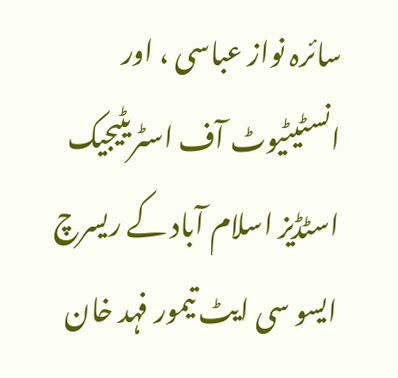سائرہ نواز عباسی ، اور انسٹیٹیوٹ آف اسٹریٹیجیک اسٹڈیز اسلام آباد کے ریسرچ ایسو سی ایٹ تیمور فہد خان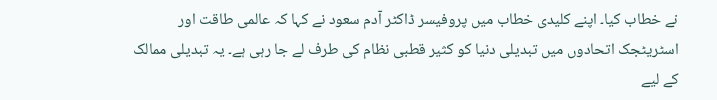نے خطاب کیا۔ اپنے کلیدی خطاب میں پروفیسر ڈاکٹر آدم سعود نے کہا کہ عالمی طاقت اور اسٹریٹجک اتحادوں میں تبدیلی دنیا کو کثیر قطبی نظام کی طرف لے جا رہی ہے۔ یہ تبدیلی ممالک کے لیے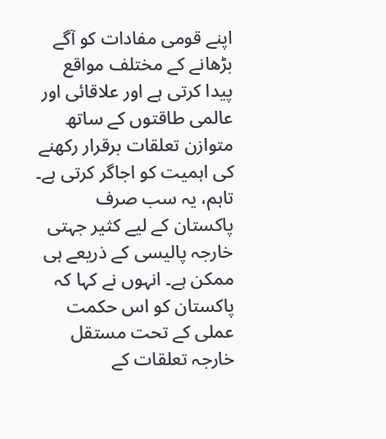اپنے قومی مفادات کو آگے بڑھانے کے مختلف مواقع پیدا کرتی ہے اور علاقائی اور عالمی طاقتوں کے ساتھ متوازن تعلقات برقرار رکھنے کی اہمیت کو اجاگر کرتی ہے۔ تاہم، یہ سب صرف پاکستان کے لیے کثیر جہتی خارجہ پالیسی کے ذریعے ہی ممکن ہے۔ انہوں نے کہا کہ پاکستان کو اس حکمت عملی کے تحت مستقل خارجہ تعلقات کے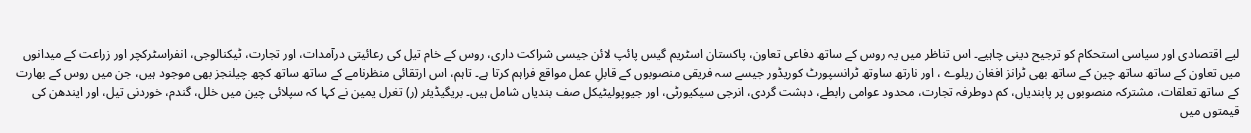لیے اقتصادی اور سیاسی استحکام کو ترجیح دینی چاہیے۔ اس تناظر میں یہ روس کے ساتھ دفاعی تعاون، پاکستان اسٹریم گیس پائپ لائن جیسی شراکت داری، روس کے خام تیل کی رعائیتی درآمدات، اور تجارت، ٹیکنالوجی، انفراسٹرکچر اور زراعت کے میدانوں میں تعاون کے ساتھ ساتھ چین کے ساتھ بھی ٹرانز افغان ریلوے ، اور نارتھ ساوتھ ٹرانسپورٹ کوریڈور جیسے سہ فریقی منصوبوں کے قابلِ عمل مواقع فراہم کرتا ہے۔ تاہم، اس ارتقائی منظرنامے کے ساتھ ساتھ کچھ چیلنجز بھی موجود ہیں، جن میں روس کے بھارت کے ساتھ تعلقات، مشترکہ منصوبوں پر پابندیاں، کم دوطرفہ تجارت، محدود عوامی رابطے، دہشت گردی، انرجی سیکیورٹی، اور جیوپولیٹیکل صف بندیاں شامل ہیں۔ بریگیڈیئر (ر) تغرل یمین نے کہا کہ سپلائی چین میں خلل، گندم، خوردنی تیل، اور ایندھن کی قیمتوں میں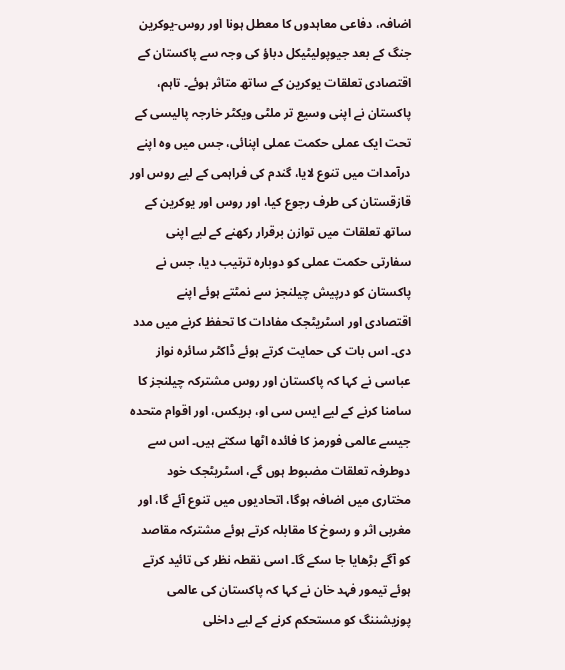اضافہ، دفاعی معاہدوں کا معطل ہونا اور روس-یوکرین جنگ کے بعد جیوپولیٹیکل دباؤ کی وجہ سے پاکستان کے اقتصادی تعلقات یوکرین کے ساتھ متاثر ہوئے۔ تاہم، پاکستان نے اپنی وسیع تر ملٹی ویکٹر خارجہ پالیسی کے تحت ایک عملی حکمت عملی اپنائی، جس میں وہ اپنے درآمدات میں تنوع لایا، گندم کی فراہمی کے لیے روس اور قازقستان کی طرف رجوع کیا، اور روس اور یوکرین کے ساتھ تعلقات میں توازن برقرار رکھنے کے لیے اپنی سفارتی حکمت عملی کو دوبارہ ترتیب دیا، جس نے پاکستان کو درپیش چیلنجز سے نمٹتے ہوئے اپنے اقتصادی اور اسٹریٹجک مفادات کا تحفظ کرنے میں مدد دی۔ اس بات کی حمایت کرتے ہوئے ڈاکٹر سائرہ نواز عباسی نے کہا کہ پاکستان اور روس مشترکہ چیلنجز کا سامنا کرنے کے لیے ایس سی او، بریکس، اور اقوام متحدہ جیسے عالمی فورمز کا فائدہ اٹھا سکتے ہیں۔ اس سے دوطرفہ تعلقات مضبوط ہوں گے، اسٹریٹجک خود مختاری میں اضافہ ہوگا، اتحادیوں میں تنوع آئے گا، اور مغربی اثر و رسوخ کا مقابلہ کرتے ہوئے مشترکہ مقاصد کو آگے بڑھایا جا سکے گا۔ اسی نقطہ نظر کی تائید کرتے ہوئے تیمور فہد خان نے کہا کہ پاکستان کی عالمی پوزیشننگ کو مستحکم کرنے کے لیے داخلی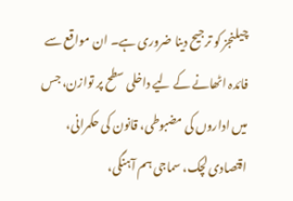چیلنجز کو ترجیح دینا ضروری ہے۔ ان مواقع سے فائدہ اٹھانے کے لیے داخلی سطح پر توازن، جس میں اداروں کی مضبوطی، قانون کی حکمرانی، اقتصادی لچک، سماجی ہم آہنگی،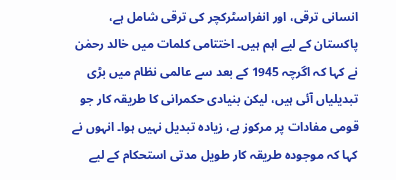انسانی ترقی، اور انفراسٹرکچر کی ترقی شامل ہے، پاکستان کے لیے اہم ہیں۔ اختتامی کلمات میں خالد رحمٰن نے کہا کہ اگرچہ 1945 کے بعد سے عالمی نظام میں بڑی تبدیلیاں آئی ہیں، لیکن بنیادی حکمرانی کا طریقہ کار جو قومی مفادات پر مرکوز ہے، زیادہ تبدیل نہیں ہوا۔ انہوں نے کہا کہ موجودہ طریقہ کار طویل مدتی استحکام کے لیے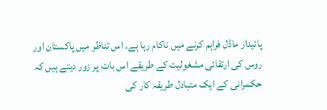پائیدار ماڈل فراہم کرنے میں ناکام رہا ہے۔ اس تناظر میں پاکستان اور روس کی ارتقائی مشغولیت کے طریقے اس بات پر زور دیتے ہیں کہ حکمرانی کے ایک متبادل طریقہ کار کی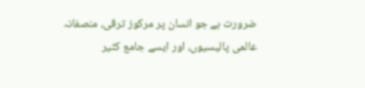ضرورت ہے جو انسان پر مرکوز ترقی، منصفانہ عالمی پالیسیوں، اور ایسے جامع کثیر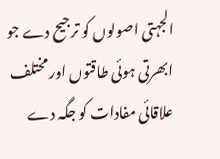الجہتی اصولوں کو ترجیح دے جو ابھرتی ہوئی طاقتوں اور مختلف علاقائی مفادات کو جگہ دے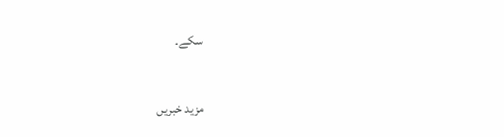سکے۔

مزید خبریں